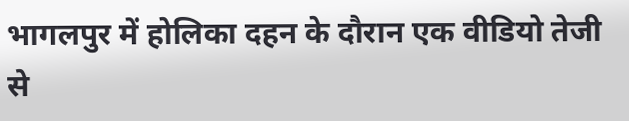भागलपुर में होलिका दहन के दौरान एक वीडियो तेजी से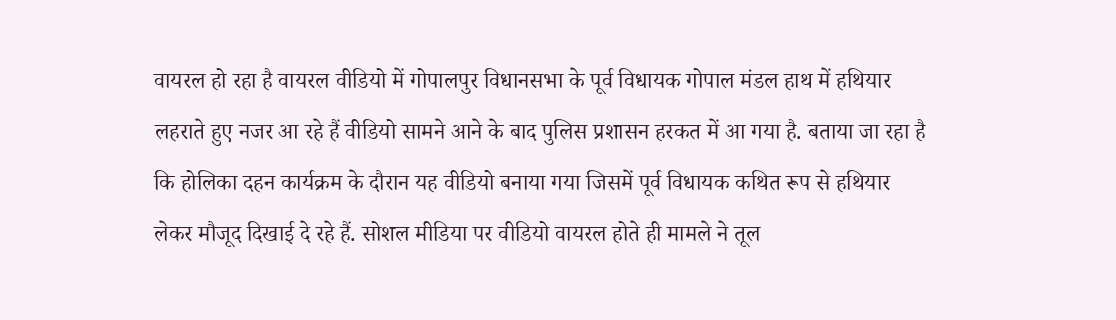वायरल हो रहा है वायरल वीडियो में गोपालपुर विधानसभा के पूर्व विधायक गोपाल मंडल हाथ में हथियार लहराते हुए नजर आ रहे हैं वीडियो सामने आने के बाद पुलिस प्रशासन हरकत में आ गया है. बताया जा रहा है कि होलिका दहन कार्यक्रम के दौरान यह वीडियो बनाया गया जिसमें पूर्व विधायक कथित रूप से हथियार लेकर मौजूद दिखाई दे रहे हैं. सोशल मीडिया पर वीडियो वायरल होते ही मामले ने तूल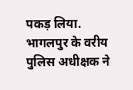पकड़ लिया.
भागलपुर के वरीय पुलिस अधीक्षक ने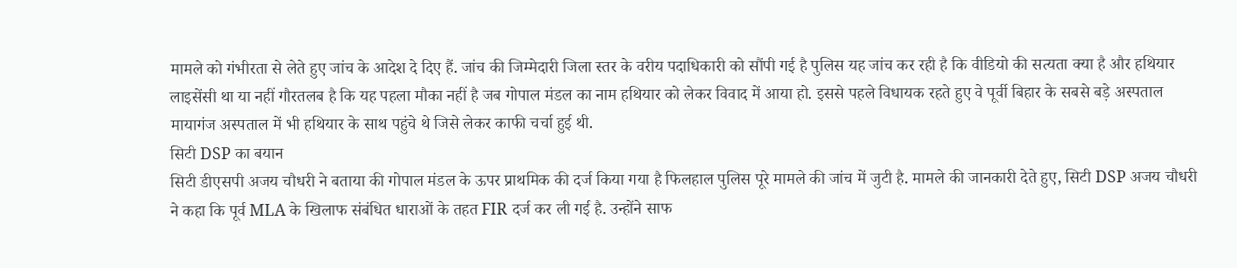मामले को गंभीरता से लेते हुए जांच के आदेश दे दिए हैं. जांच की जिम्मेदारी जिला स्तर के वरीय पदाधिकारी को सौंपी गई है पुलिस यह जांच कर रही है कि वीडियो की सत्यता क्या है और हथियार लाइसेंसी था या नहीं गौरतलब है कि यह पहला मौका नहीं है जब गोपाल मंडल का नाम हथियार को लेकर विवाद में आया हो. इससे पहले विधायक रहते हुए वे पूर्वी बिहार के सबसे बड़े अस्पताल मायागंज अस्पताल में भी हथियार के साथ पहुंचे थे जिसे लेकर काफी चर्चा हुई थी.
सिटी DSP का बयान
सिटी डीएसपी अजय चौधरी ने बताया की गोपाल मंडल के ऊपर प्राथमिक की दर्ज किया गया है फिलहाल पुलिस पूरे मामले की जांच में जुटी है. मामले की जानकारी देते हुए, सिटी DSP अजय चौधरी ने कहा कि पूर्व MLA के खिलाफ संबंधित धाराओं के तहत FIR दर्ज कर ली गई है. उन्होंने साफ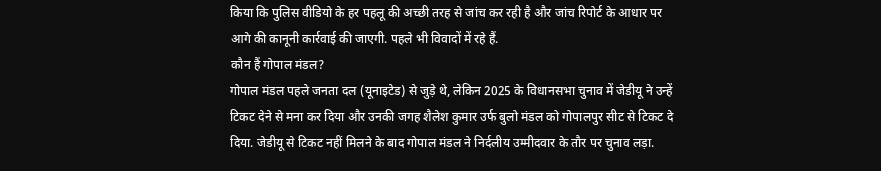किया कि पुलिस वीडियो के हर पहलू की अच्छी तरह से जांच कर रही है और जांच रिपोर्ट के आधार पर आगे की कानूनी कार्रवाई की जाएगी. पहले भी विवादों में रहे हैं.
कौन हैं गोपाल मंडल?
गोपाल मंडल पहले जनता दल (यूनाइटेड) से जुड़े थे, लेकिन 2025 के विधानसभा चुनाव में जेडीयू ने उन्हें टिकट देने से मना कर दिया और उनकी जगह शैलेश कुमार उर्फ बुलो मंडल को गोपालपुर सीट से टिकट दे दिया. जेडीयू से टिकट नहीं मिलने के बाद गोपाल मंडल ने निर्दलीय उम्मीदवार के तौर पर चुनाव लड़ा.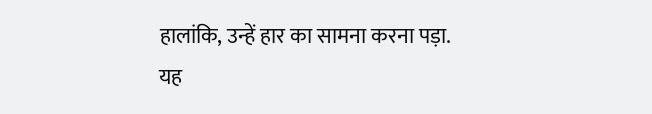हालांकि, उन्हें हार का सामना करना पड़ा.
यह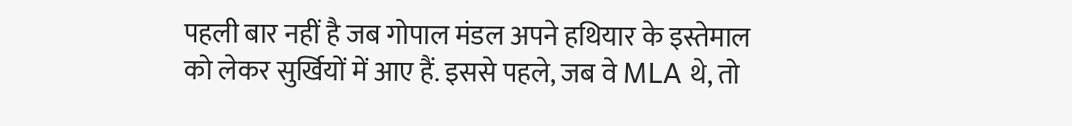पहली बार नहीं है जब गोपाल मंडल अपने हथियार के इस्तेमाल को लेकर सुर्खियों में आए हैं. इससे पहले, जब वे MLA थे, तो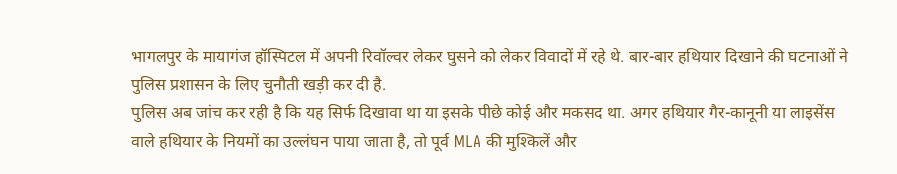भागलपुर के मायागंज हॉस्पिटल में अपनी रिवॉल्वर लेकर घुसने को लेकर विवादों में रहे थे. बार-बार हथियार दिखाने की घटनाओं ने पुलिस प्रशासन के लिए चुनौती खड़ी कर दी है.
पुलिस अब जांच कर रही है कि यह सिर्फ दिखावा था या इसके पीछे कोई और मकसद था. अगर हथियार गैर-कानूनी या लाइसेंस वाले हथियार के नियमों का उल्लंघन पाया जाता है, तो पूर्व MLA की मुश्किलें और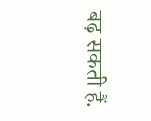बढ़ सकती हैं.